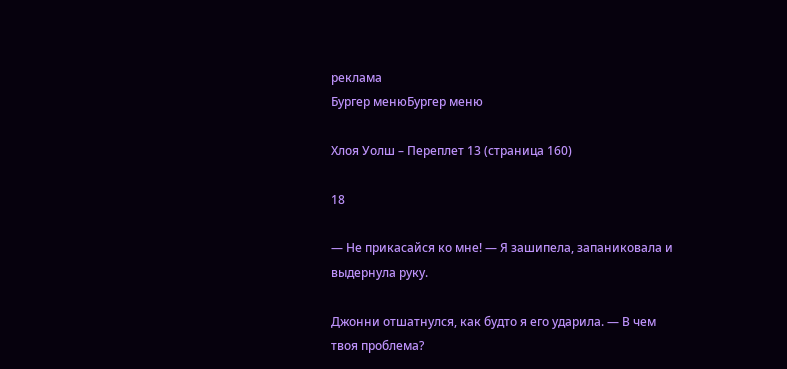реклама
Бургер менюБургер меню

Хлоя Уолш – Переплет 13 (страница 160)

18

— Не прикасайся ко мне! — Я зашипела, запаниковала и выдернула руку.

Джонни отшатнулся, как будто я его ударила. — В чем твоя проблема?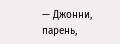— Джонни, парень,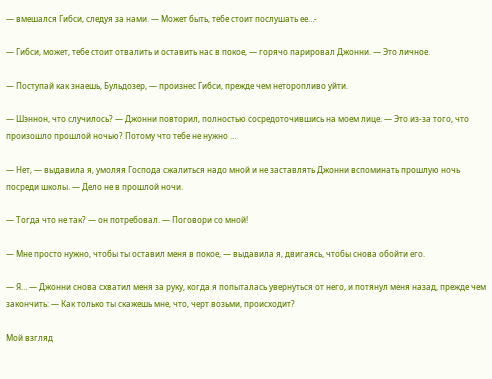— вмешался Гибси, следуя за нами. — Может быть, тебе стоит послушать ее…-

— Гибси, может, тебе стоит отвалить и оставить нас в покое, — горячо парировал Джонни. — Это личное.

— Поступай как знаешь, Бульдозер, — произнес Гибси, прежде чем неторопливо уйти.

— Шэннон, что случилось? — Джонни повторил, полностью сосредоточившись на моем лице. — Это из-за того, что произошло прошлой ночью? Потому что тебе не нужно …

— Нет, — выдавила я, умоляя Господа сжалиться надо мной и не заставлять Джонни вспоминать прошлую ночь посреди школы. — Дело не в прошлой ночи.

— Тогда что не так? — он потребовал. — Поговори со мной!

— Мне просто нужно, чтобы ты оставил меня в покое, — выдавила я, двигаясь, чтобы снова обойти его.

— Я… — Джонни снова схватил меня за руку, когда я попыталась увернуться от него, и потянул меня назад, прежде чем закончить: — Как только ты скажешь мне, что, черт возьми, происходит?

Мой взгляд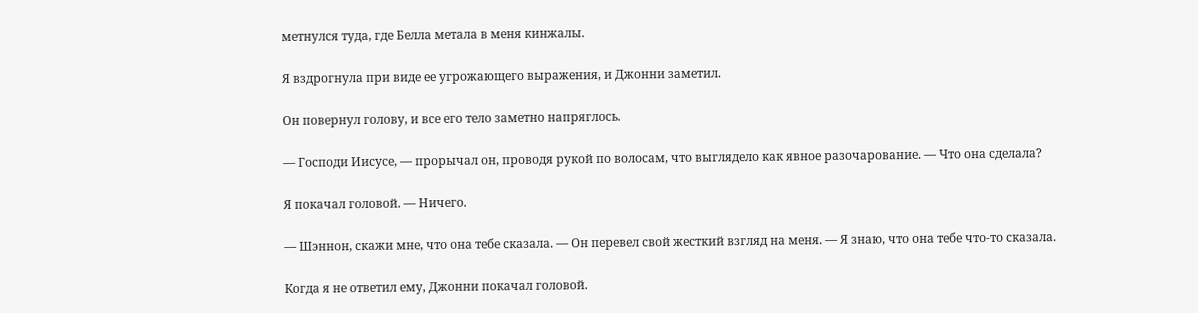метнулся туда, где Белла метала в меня кинжалы.

Я вздрогнула при виде ее угрожающего выражения, и Джонни заметил.

Он повернул голову, и все его тело заметно напряглось.

— Господи Иисусе, — прорычал он, проводя рукой по волосам, что выглядело как явное разочарование. — Что она сделала?

Я покачал головой. — Ничего.

— Шэннон, скажи мне, что она тебе сказала. — Он перевел свой жесткий взгляд на меня. — Я знаю, что она тебе что-то сказала.

Когда я не ответил ему, Джонни покачал головой.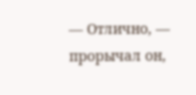— Отлично, — прорычал он,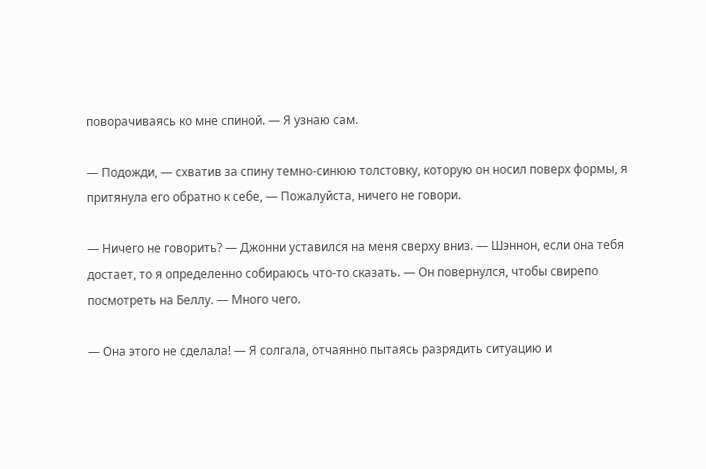поворачиваясь ко мне спиной. — Я узнаю сам.

— Подожди, — схватив за спину темно-синюю толстовку, которую он носил поверх формы, я притянула его обратно к себе, — Пожалуйста, ничего не говори.

— Ничего не говорить? — Джонни уставился на меня сверху вниз. — Шэннон, если она тебя достает, то я определенно собираюсь что-то сказать. — Он повернулся, чтобы свирепо посмотреть на Беллу. — Много чего.

— Она этого не сделала! — Я солгала, отчаянно пытаясь разрядить ситуацию и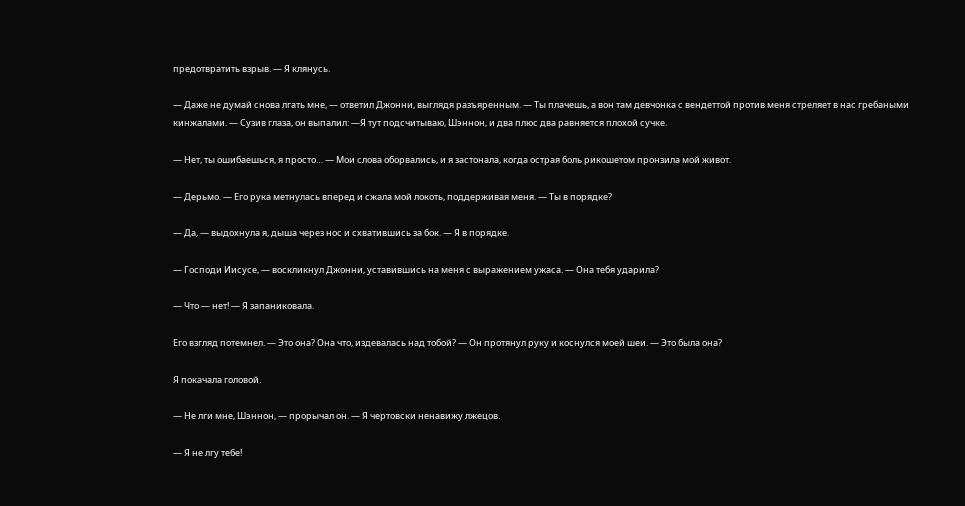предотвратить взрыв. — Я клянусь.

— Даже не думай снова лгать мне, — ответил Джонни, выглядя разъяренным. — Ты плачешь, а вон там девчонка с вендеттой против меня стреляет в нас гребаными кинжалами. — Сузив глаза, он выпалил: —Я тут подсчитываю, Шэннон, и два плюс два равняется плохой сучке.

— Нет, ты ошибаешься, я просто… — Мои слова оборвались, и я застонала, когда острая боль рикошетом пронзила мой живот.

— Дерьмо. — Его рука метнулась вперед и сжала мой локоть, поддерживая меня. — Ты в порядке?

— Да, — выдохнула я, дыша через нос и схватившись за бок. — Я в порядке.

— Господи Иисусе, — воскликнул Джонни, уставившись на меня с выражением ужаса. — Она тебя ударила?

— Что — нет! — Я запаниковала.

Его взгляд потемнел. — Это она? Она что, издевалась над тобой? — Он протянул руку и коснулся моей шеи. — Это была она?

Я покачала головой.

— Не лги мне, Шэннон, — прорычал он. — Я чертовски ненавижу лжецов.

— Я не лгу тебе!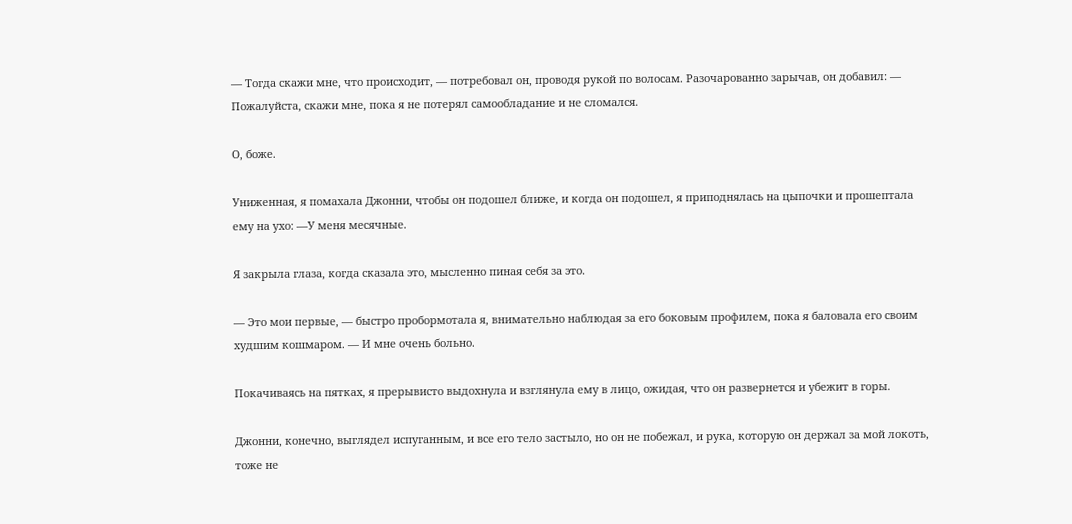— Тогда скажи мне, что происходит, — потребовал он, проводя рукой по волосам. Разочарованно зарычав, он добавил: — Пожалуйста, скажи мне, пока я не потерял самообладание и не сломался.

О, боже.

Униженная, я помахала Джонни, чтобы он подошел ближе, и когда он подошел, я приподнялась на цыпочки и прошептала ему на ухо: —У меня месячные.

Я закрыла глаза, когда сказала это, мысленно пиная себя за это.

— Это мои первые, — быстро пробормотала я, внимательно наблюдая за его боковым профилем, пока я баловала его своим худшим кошмаром. — И мне очень больно.

Покачиваясь на пятках, я прерывисто выдохнула и взглянула ему в лицо, ожидая, что он развернется и убежит в горы.

Джонни, конечно, выглядел испуганным, и все его тело застыло, но он не побежал, и рука, которую он держал за мой локоть, тоже не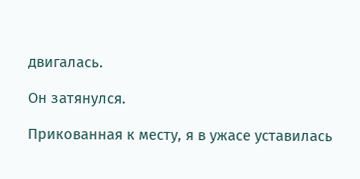двигалась.

Он затянулся.

Прикованная к месту, я в ужасе уставилась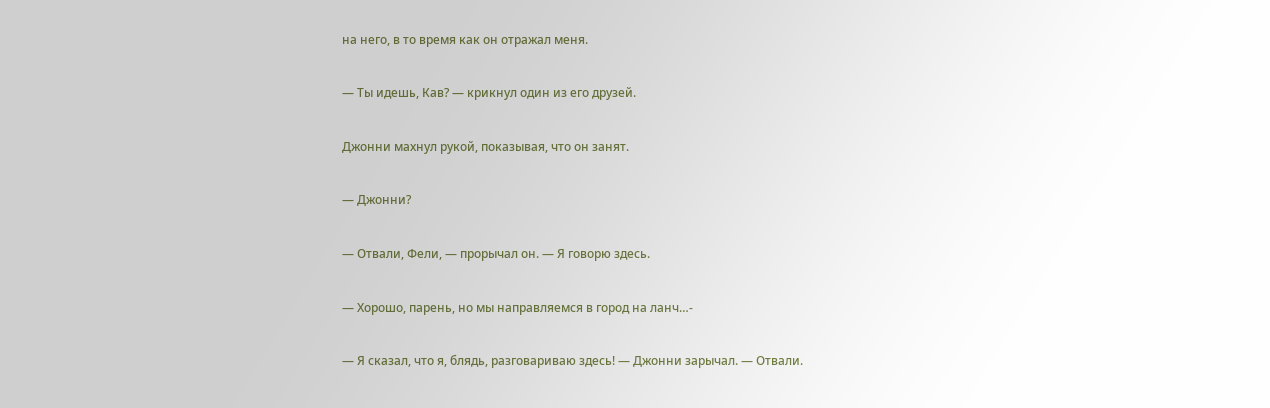на него, в то время как он отражал меня.

— Ты идешь, Кав? — крикнул один из его друзей.

Джонни махнул рукой, показывая, что он занят.

— Джонни?

— Отвали, Фели, — прорычал он. — Я говорю здесь.

— Хорошо, парень, но мы направляемся в город на ланч…-

— Я сказал, что я, блядь, разговариваю здесь! — Джонни зарычал. — Отвали.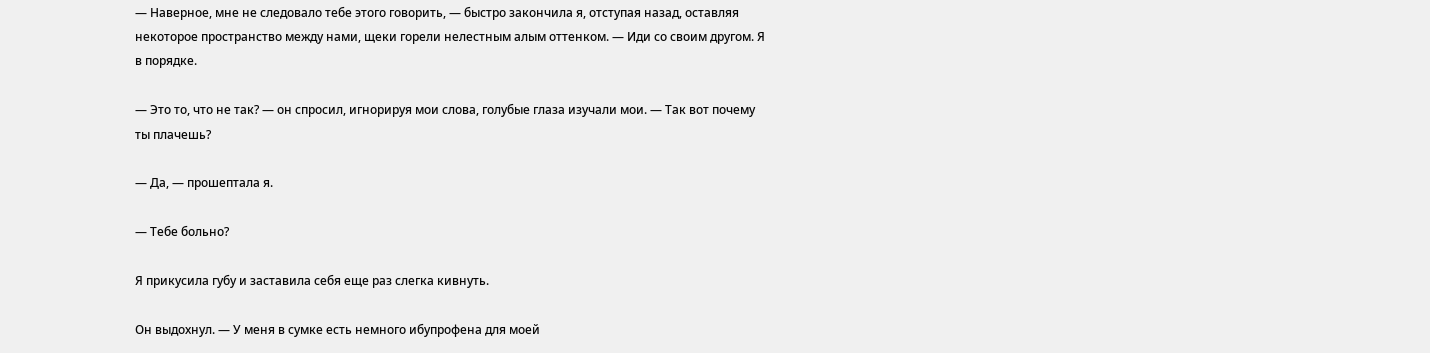— Наверное, мне не следовало тебе этого говорить, — быстро закончила я, отступая назад, оставляя некоторое пространство между нами, щеки горели нелестным алым оттенком. — Иди со своим другом. Я в порядке.

— Это то, что не так? — он спросил, игнорируя мои слова, голубые глаза изучали мои. — Так вот почему ты плачешь?

— Да, — прошептала я.

— Тебе больно?

Я прикусила губу и заставила себя еще раз слегка кивнуть.

Он выдохнул. — У меня в сумке есть немного ибупрофена для моей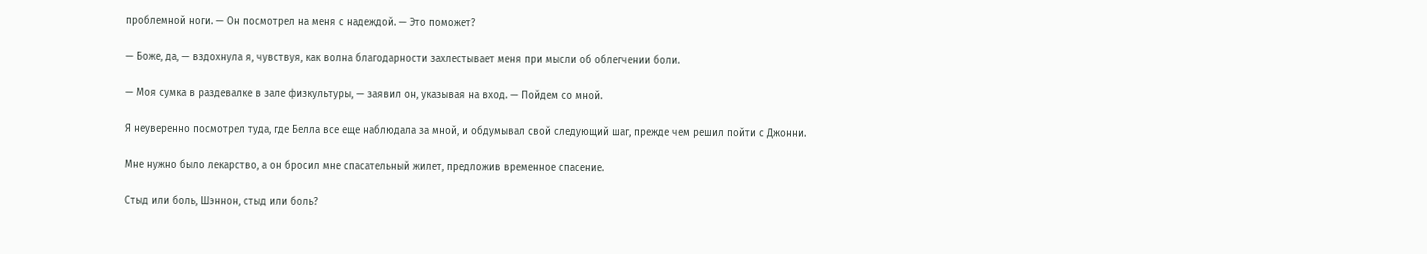проблемной ноги. — Он посмотрел на меня с надеждой. — Это поможет?

— Боже, да, — вздохнула я, чувствуя, как волна благодарности захлестывает меня при мысли об облегчении боли.

— Моя сумка в раздевалке в зале физкультуры, — заявил он, указывая на вход. — Пойдем со мной.

Я неуверенно посмотрел туда, где Белла все еще наблюдала за мной, и обдумывал свой следующий шаг, прежде чем решил пойти с Джонни.

Мне нужно было лекарство, а он бросил мне спасательный жилет, предложив временное спасение.

Стыд или боль, Шэннон, стыд или боль?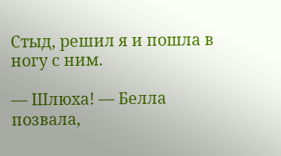Стыд, решил я и пошла в ногу с ним.

— Шлюха! — Белла позвала,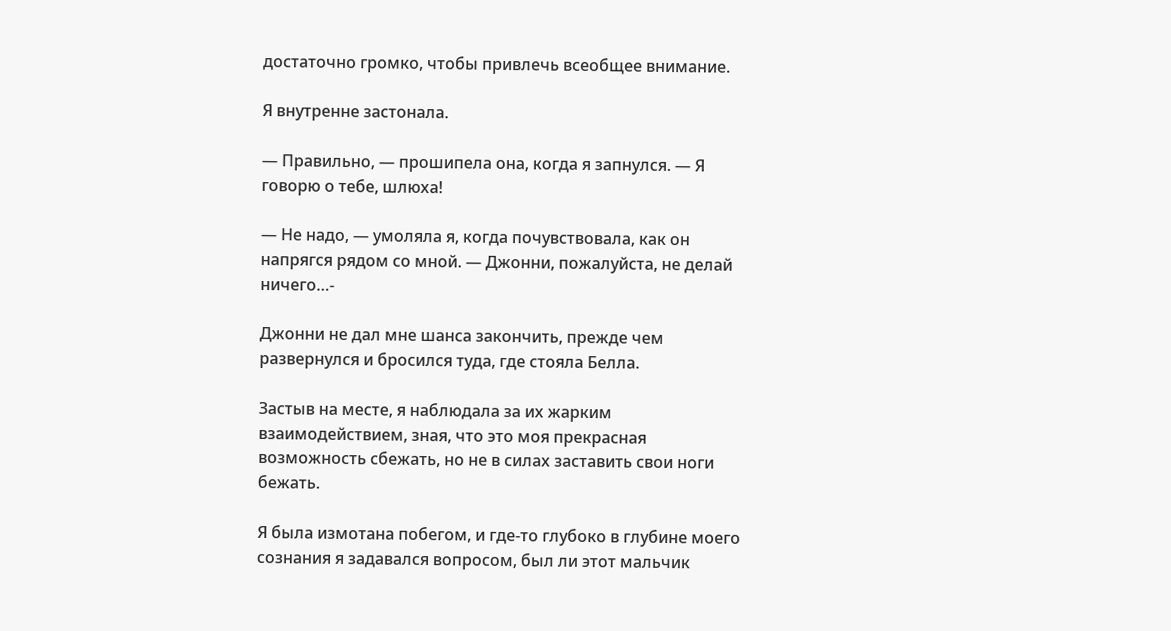достаточно громко, чтобы привлечь всеобщее внимание.

Я внутренне застонала.

— Правильно, — прошипела она, когда я запнулся. — Я говорю о тебе, шлюха!

— Не надо, — умоляла я, когда почувствовала, как он напрягся рядом со мной. — Джонни, пожалуйста, не делай ничего…-

Джонни не дал мне шанса закончить, прежде чем развернулся и бросился туда, где стояла Белла.

Застыв на месте, я наблюдала за их жарким взаимодействием, зная, что это моя прекрасная возможность сбежать, но не в силах заставить свои ноги бежать.

Я была измотана побегом, и где-то глубоко в глубине моего сознания я задавался вопросом, был ли этот мальчик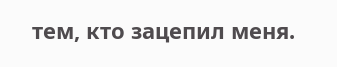тем, кто зацепил меня.